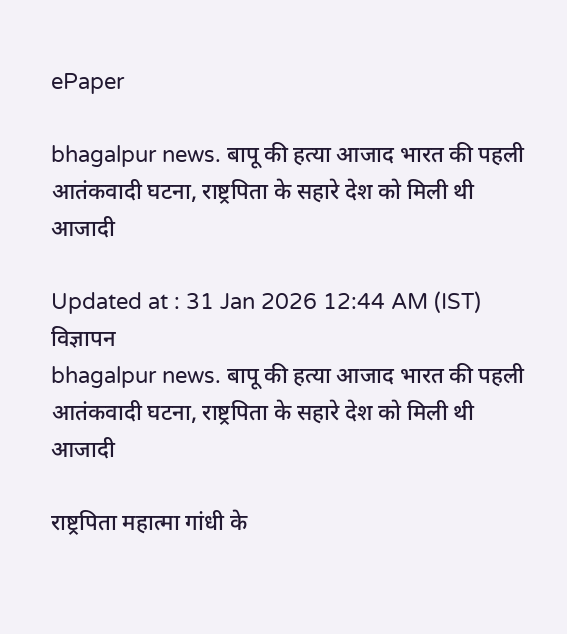ePaper

bhagalpur news. बापू की हत्या आजाद भारत की पहली आतंकवादी घटना, राष्ट्रपिता के सहारे देश को मिली थी आजादी

Updated at : 31 Jan 2026 12:44 AM (IST)
विज्ञापन
bhagalpur news. बापू की हत्या आजाद भारत की पहली आतंकवादी घटना, राष्ट्रपिता के सहारे देश को मिली थी आजादी

राष्ट्रपिता महात्मा गांधी के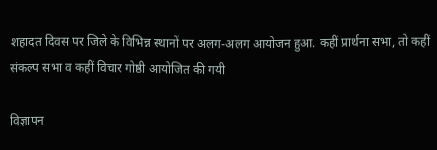शहादत दिवस पर जिले के विभिन्न स्थानों पर अलग-अलग आयोजन हुआ. कहीं प्रार्थना सभा, तो कहीं संकल्प सभा व कहीं विचार गोष्ठी आयोजित की गयी

विज्ञापन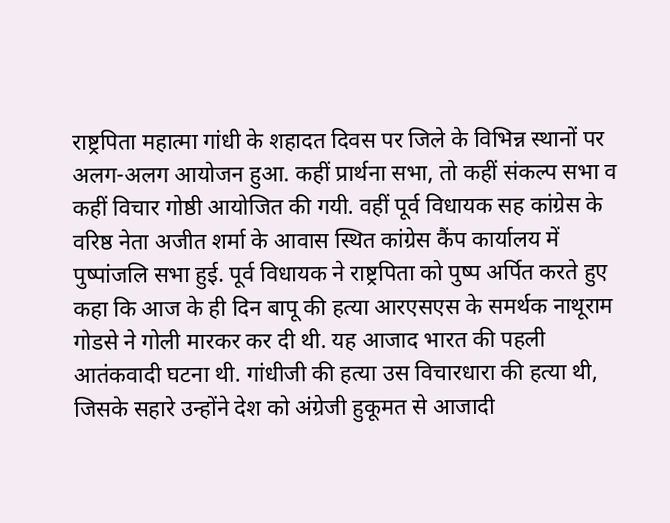राष्ट्रपिता महात्मा गांधी के शहादत दिवस पर जिले के विभिन्न स्थानों पर अलग-अलग आयोजन हुआ. कहीं प्रार्थना सभा, तो कहीं संकल्प सभा व कहीं विचार गोष्ठी आयोजित की गयी. वहीं पूर्व विधायक सह कांग्रेस के वरिष्ठ नेता अजीत शर्मा के आवास स्थित कांग्रेस कैंप कार्यालय में पुष्पांजलि सभा हुई. पूर्व विधायक ने राष्ट्रपिता को पुष्प अर्पित करते हुए कहा कि आज के ही दिन बापू की हत्या आरएसएस के समर्थक नाथूराम गोडसे ने गोली मारकर कर दी थी. यह आजाद भारत की पहली आतंकवादी घटना थी. गांधीजी की हत्या उस विचारधारा की हत्या थी, जिसके सहारे उन्होंने देश को अंग्रेजी हुकूमत से आजादी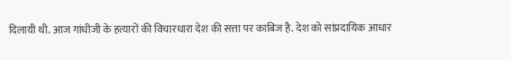दिलायी थी. आज गांधीजी के हत्यारों की विचारधारा देश की सत्ता पर काबिज है. देश को सांप्रदायिक आधार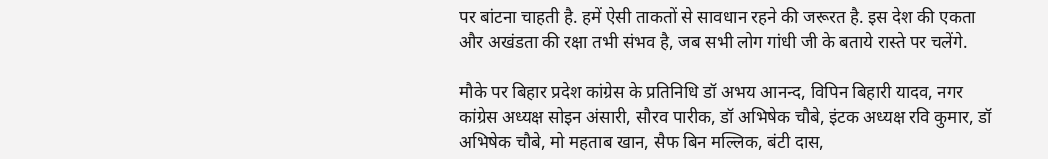पर बांटना चाहती है. हमें ऐसी ताकतों से सावधान रहने की जरूरत है. इस देश की एकता और अखंडता की रक्षा तभी संभव है, जब सभी लोग गांधी जी के बताये रास्ते पर चलेंगे.

मौके पर बिहार प्रदेश कांग्रेस के प्रतिनिधि डॉ अभय आनन्द, विपिन बिहारी यादव, नगर कांग्रेस अध्यक्ष सोइन अंसारी, सौरव पारीक, डॉ अभिषेक चौबे, इंटक अध्यक्ष रवि कुमार, डॉ अभिषेक चौबे, मो महताब खान, सैफ बिन मल्लिक, बंटी दास,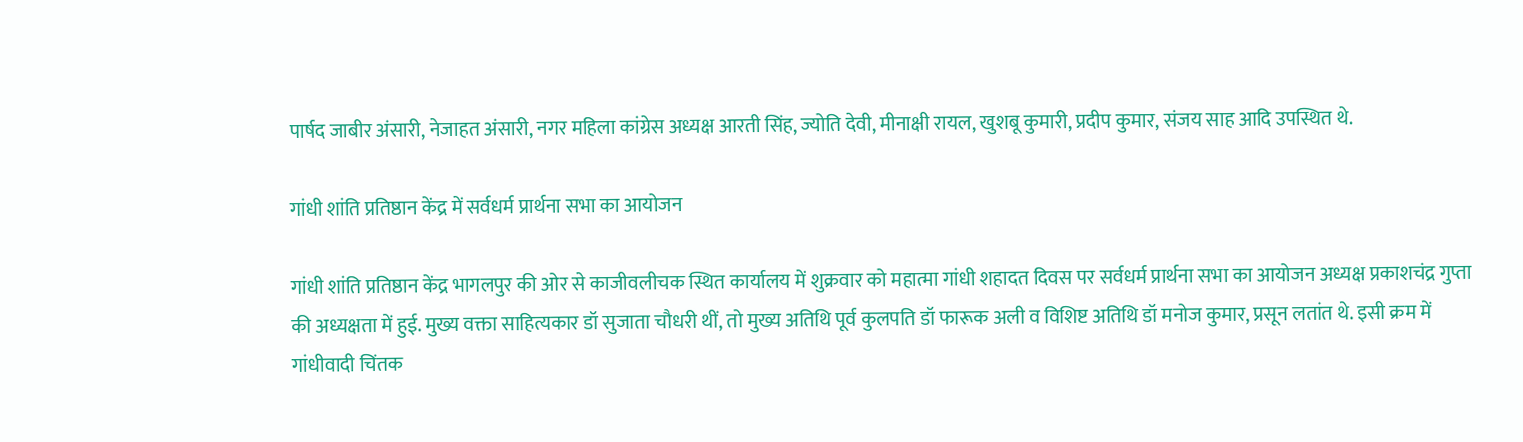पार्षद जाबीर अंसारी, नेजाहत अंसारी, नगर महिला कांग्रेस अध्यक्ष आरती सिंह, ज्योति देवी, मीनाक्षी रायल, खुशबू कुमारी, प्रदीप कुमार, संजय साह आदि उपस्थित थे.

गांधी शांति प्रतिष्ठान केंद्र में सर्वधर्म प्रार्थना सभा का आयोजन

गांधी शांति प्रतिष्ठान केंद्र भागलपुर की ओर से काजीवलीचक स्थित कार्यालय में शुक्रवार को महात्मा गांधी शहादत दिवस पर सर्वधर्म प्रार्थना सभा का आयोजन अध्यक्ष प्रकाशचंद्र गुप्ता की अध्यक्षता में हुई. मुख्य वक्ता साहित्यकार डॉ सुजाता चौधरी थीं, तो मुख्य अतिथि पूर्व कुलपति डॉ फारूक अली व विशिष्ट अतिथि डॉ मनोज कुमार, प्रसून लतांत थे. इसी क्रम में गांधीवादी चिंतक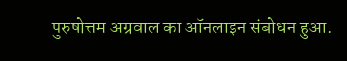पुरुषोत्तम अग्रवाल का ऑनलाइन संबोधन हुआ.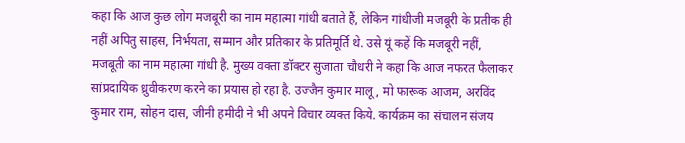कहा कि आज कुछ लोग मजबूरी का नाम महात्मा गांधी बताते हैं, लेकिन गांधीजी मजबूरी के प्रतीक ही नहीं अपितु साहस, निर्भयता, सम्मान और प्रतिकार के प्रतिमूर्ति थे. उसे यूं कहें कि मजबूरी नहीं, मजबूती का नाम महात्मा गांधी है. मुख्य वक्ता डॉक्टर सुजाता चौधरी ने कहा कि आज नफरत फैलाकर सांप्रदायिक ध्रुवीकरण करने का प्रयास हो रहा है. उज्जैन कुमार मालू, मो फारूक आजम, अरविंद कुमार राम, सोहन दास, जीनी हमीदी ने भी अपने विचार व्यक्त किये. कार्यक्रम का संचालन संजय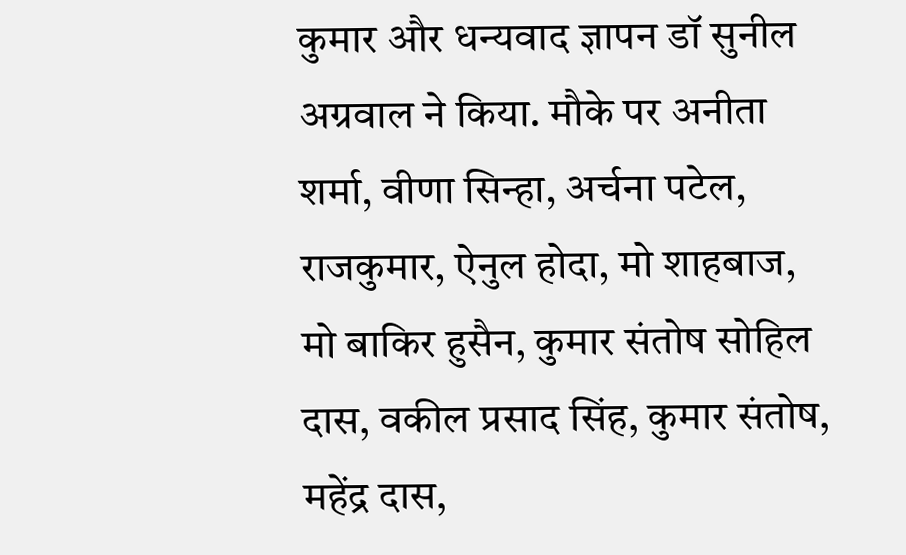कुमार और धन्यवाद ज्ञापन डॉ सुनील अग्रवाल ने किया. मौके पर अनीता शर्मा, वीणा सिन्हा, अर्चना पटेल, राजकुमार, ऐनुल होदा, मो शाहबाज, मो बाकिर हुसैन, कुमार संतोष सोहिल दास, वकील प्रसाद सिंह, कुमार संतोष, महेंद्र दास,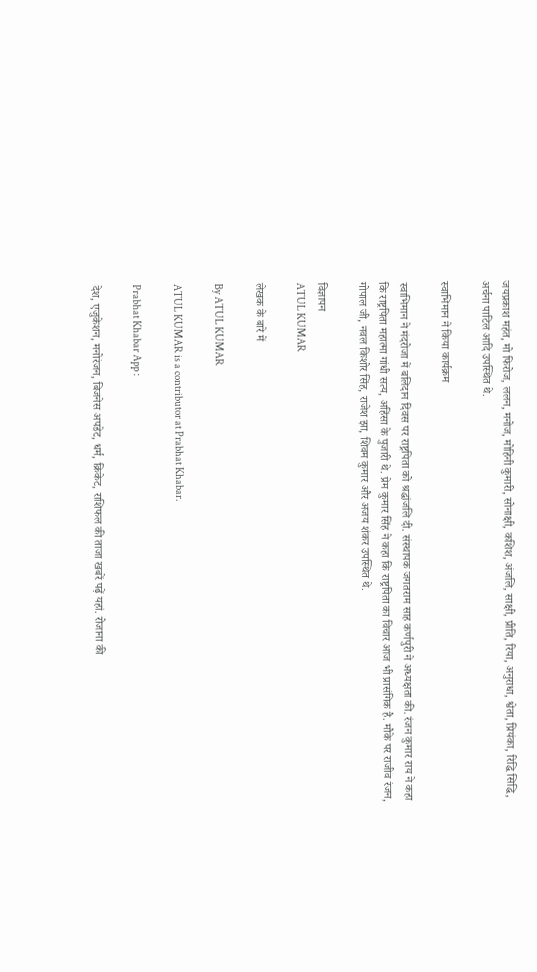जयप्रकाश महंत, मो फिरोज, ललन, मनोज, मोहिनी कुमारी, सोनाक्षी, कशिश, अंजलि, साक्षी, प्रीति, रिया, अनुराधा, श्वेता, प्रियंका, रिद्धि सिद्धि, अर्चना पाटिल आदि उपस्थित थे.

स्वाभिमान ने किया कार्यक्रम

स्वाभिमान ने मंदरोजा में बलिदान दिवस पर राष्ट्रपिता को श्रद्धांजलि दी. संस्थापक जगतराम साह कर्णपुरी ने अध्यक्षता की. रंजन कुमार राय ने कहा कि राष्ट्रपिता महात्मा गांधी सत्य, अहिंसा के पुजारी थे. प्रेम कुमार सिंह ने कहा कि राष्ट्रपिता का विचार आज भी प्रासंगिक है. मौके पर राजीव रंजन, गोपाल जी, नवल किशोर सिंह, राजेश झा, शिवम कुमार और अजय शंकर उपस्थित थे.

विज्ञापन
ATUL KUMAR

लेखक के बारे में

By ATUL KUMAR

ATUL KUMAR is a contributor at Prabhat Khabar.

Prabhat Khabar App :

देश, एजुकेशन, मनोरंजन, बिजनेस अपडेट, धर्म, क्रिकेट, राशिफल की ताजा खबरें पढ़ें यहां. रोजाना की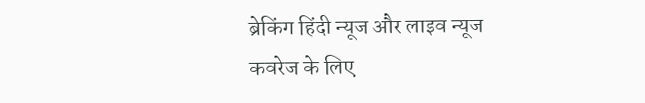ब्रेकिंग हिंदी न्यूज और लाइव न्यूज कवरेज के लिए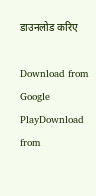डाउनलोड करिए

Download from Google PlayDownload from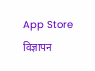App Store
विज्ञापन